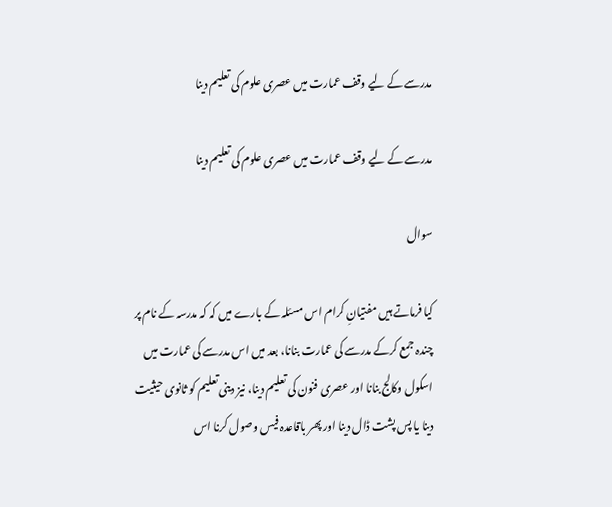مدرسے کے لیے وقف عمارت میں عصری علوم کی تعلیم دینا

مدرسے کے لیے وقف عمارت میں عصری علوم کی تعلیم دینا

سوال

کیا فرماتے ہیں مفتیانِ کرام اس مسئلہ کے بارے میں کہ کہ مدرسہ کے نام پر چندہ جمع کرکے مدرسے کی عمارت بنانا، بعد میں اس مدرسے کی عمارت میں اسکول وکالج بنانا اور عصری فنون کی تعلیم دینا، نیز دینی تعلیم کو ثانوی حیثیت دینا یا پس پشت ڈال دینا اور پھر باقاعدہ فیس وصول کرنا اس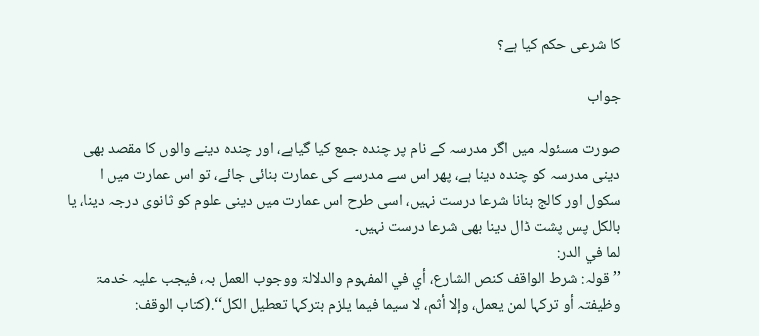کا شرعی حکم کیا ہے؟

جواب

صورت مسئولہ میں اگر مدرسہ کے نام پر چندہ جمع کیا گیاہے، اور چندہ دینے والوں کا مقصد بھی دینی مدرسہ کو چندہ دینا ہے، پھر اس سے مدرسے کی عمارت بنائی جائے، تو اس عمارت میں ا سکول اور کالج بنانا شرعا درست نہیں، اسی طرح اس عمارت میں دینی علوم کو ثانوی درجہ دینا، یا بالکل پس پشت ڈال دینا بھی شرعا درست نہیں۔
لما في الدر:
’’قولہ: شرط الواقف کنص الشارع، أي في المفہوم والدلالۃ ووجوب العمل بہ، فیجب علیہ خدمۃ وظیفتہ أو ترکہا لمن یعمل، وإلا أثم، لا سیما فیما یلزم بترکہا تعطیل الکل‘‘.(کتاب الوقف: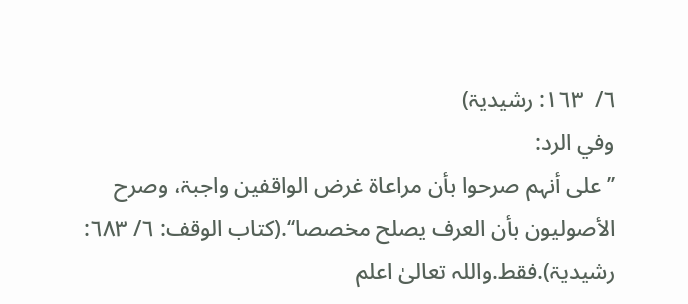٦/  ١٦٣: رشیدیۃ)
وفي الرد:
’’علی أنہم صرحوا بأن مراعاۃ غرض الواقفین واجبۃ، وصرح الأصولیون بأن العرف یصلح مخصصا‘‘.(کتاب الوقف: ٦/ ٦٨٣: رشیدیۃ).فقط.واللہ تعالیٰ اعلم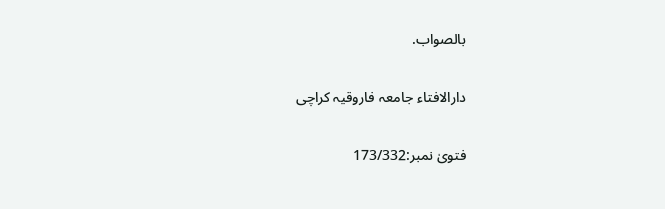بالصواب.

دارالافتاء جامعہ فاروقیہ کراچی

فتویٰ نمبر:173/332